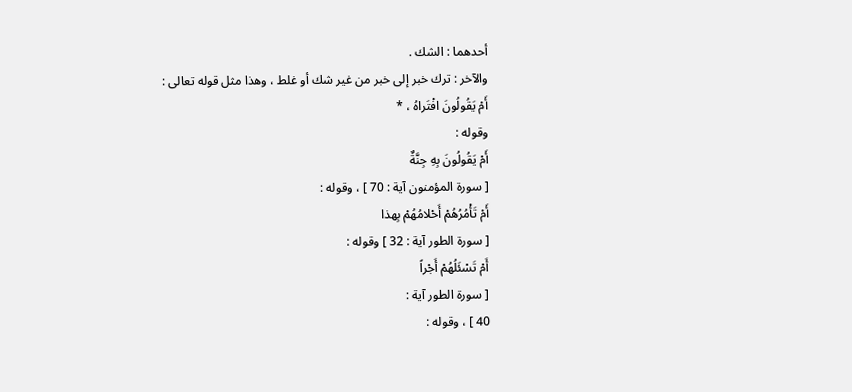أحدهما : الشك .
والآخر : ترك خبر إلى خبر من غير شك أو غلط ، وهذا مثل قوله تعالى :
أَمْ يَقُولُونَ افْتَراهُ ، *
وقوله :
أَمْ يَقُولُونَ بِهِ جِنَّةٌ
[ سورة المؤمنون آية : 70 ] ، وقوله :
أَمْ تَأْمُرُهُمْ أَحْلامُهُمْ بِهذا
[ سورة الطور آية : 32 ] وقوله :
أَمْ تَسْئَلُهُمْ أَجْراً
[ سورة الطور آية :
40 ] ، وقوله :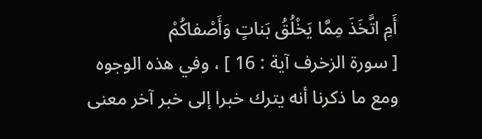أَمِ اتَّخَذَ مِمَّا يَخْلُقُ بَناتٍ وَأَصْفاكُمْ
[ سورة الزخرف آية : 16 ] ، وفي هذه الوجوه ومع ما ذكرنا أنه يترك خبرا إلى خبر آخر معنى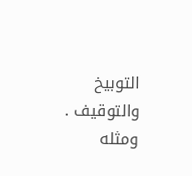التوبيخ والتوقيف .
ومثله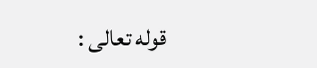قوله تعالى :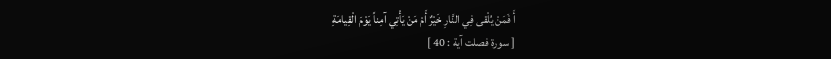أَ فَمَنْ يُلْقى فِي النَّارِ خَيْرٌ أَمْ مَنْ يَأْتِي آمِناً يَوْمَ الْقِيامَةِ
[ سورة فصلت آية : 40 ]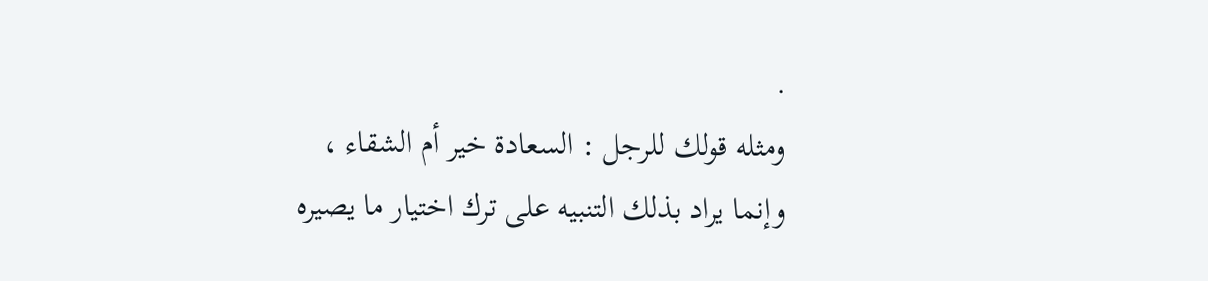.
ومثله قولك للرجل : السعادة خير أم الشقاء ، وإنما يراد بذلك التنبيه على ترك اختيار ما يصيره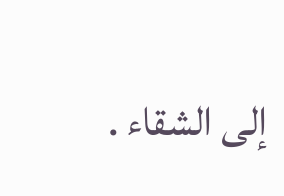إلى الشقاء .